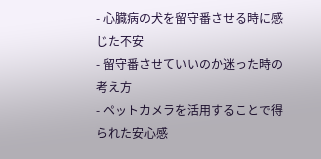- 心臓病の犬を留守番させる時に感じた不安
- 留守番させていいのか迷った時の考え方
- ペットカメラを活用することで得られた安心感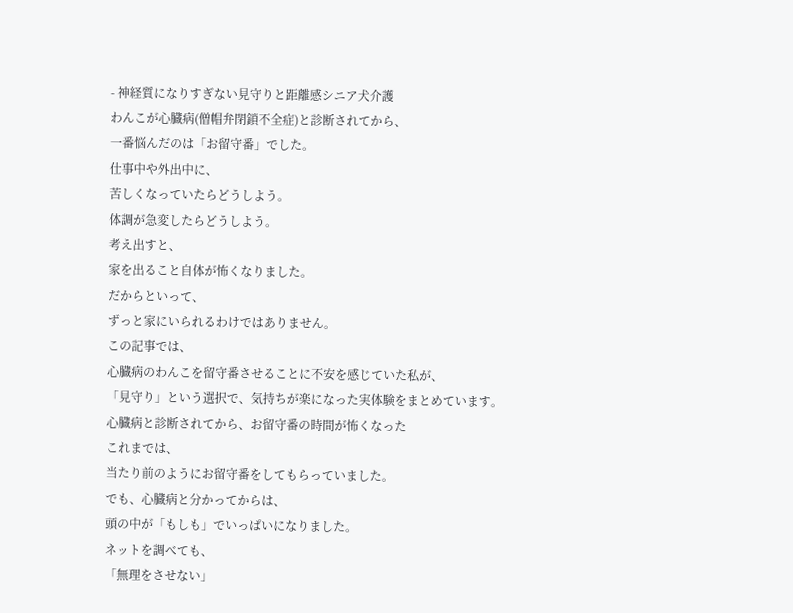- 神経質になりすぎない見守りと距離感シニア犬介護
わんこが心臓病(僧帽弁閉鎖不全症)と診断されてから、
一番悩んだのは「お留守番」でした。
仕事中や外出中に、
苦しくなっていたらどうしよう。
体調が急変したらどうしよう。
考え出すと、
家を出ること自体が怖くなりました。
だからといって、
ずっと家にいられるわけではありません。
この記事では、
心臓病のわんこを留守番させることに不安を感じていた私が、
「見守り」という選択で、気持ちが楽になった実体験をまとめています。
心臓病と診断されてから、お留守番の時間が怖くなった
これまでは、
当たり前のようにお留守番をしてもらっていました。
でも、心臓病と分かってからは、
頭の中が「もしも」でいっぱいになりました。
ネットを調べても、
「無理をさせない」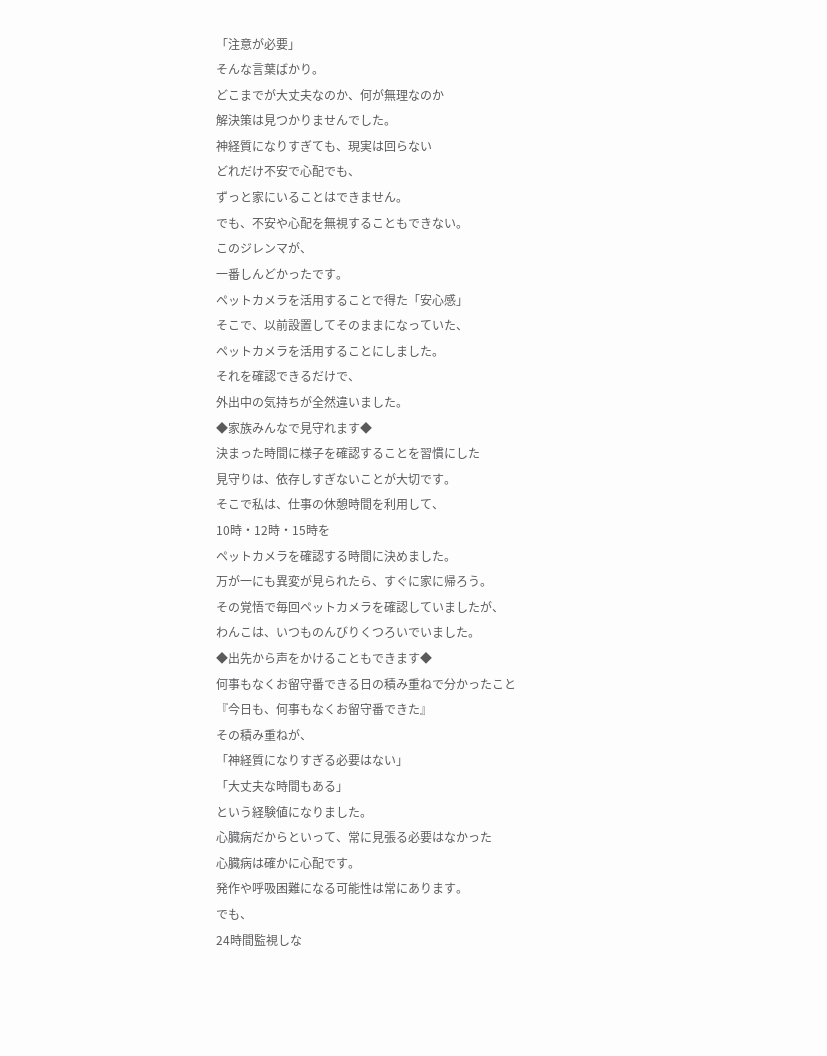「注意が必要」
そんな言葉ばかり。
どこまでが大丈夫なのか、何が無理なのか
解決策は見つかりませんでした。
神経質になりすぎても、現実は回らない
どれだけ不安で心配でも、
ずっと家にいることはできません。
でも、不安や心配を無視することもできない。
このジレンマが、
一番しんどかったです。
ペットカメラを活用することで得た「安心感」
そこで、以前設置してそのままになっていた、
ペットカメラを活用することにしました。
それを確認できるだけで、
外出中の気持ちが全然違いました。
◆家族みんなで見守れます◆
決まった時間に様子を確認することを習慣にした
見守りは、依存しすぎないことが大切です。
そこで私は、仕事の休憩時間を利用して、
10時・12時・15時を
ペットカメラを確認する時間に決めました。
万が一にも異変が見られたら、すぐに家に帰ろう。
その覚悟で毎回ペットカメラを確認していましたが、
わんこは、いつものんびりくつろいでいました。
◆出先から声をかけることもできます◆
何事もなくお留守番できる日の積み重ねで分かったこと
『今日も、何事もなくお留守番できた』
その積み重ねが、
「神経質になりすぎる必要はない」
「大丈夫な時間もある」
という経験値になりました。
心臓病だからといって、常に見張る必要はなかった
心臓病は確かに心配です。
発作や呼吸困難になる可能性は常にあります。
でも、
24時間監視しな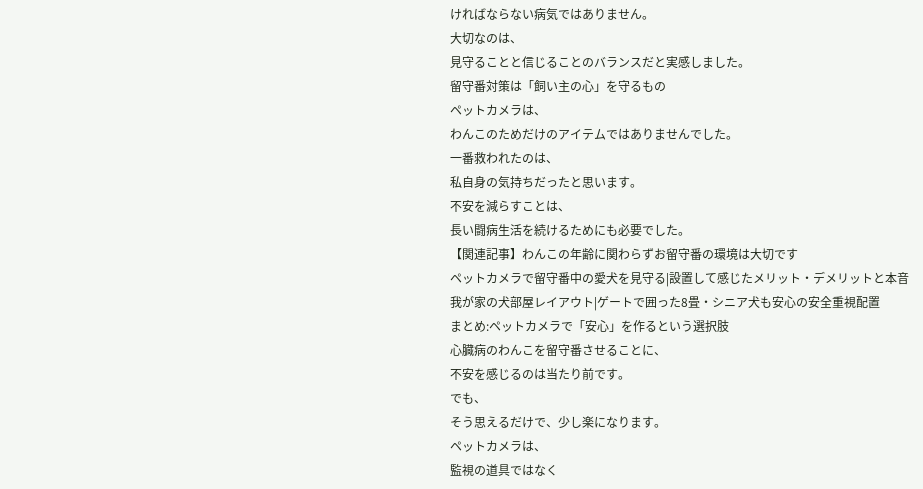ければならない病気ではありません。
大切なのは、
見守ることと信じることのバランスだと実感しました。
留守番対策は「飼い主の心」を守るもの
ペットカメラは、
わんこのためだけのアイテムではありませんでした。
一番救われたのは、
私自身の気持ちだったと思います。
不安を減らすことは、
長い闘病生活を続けるためにも必要でした。
【関連記事】わんこの年齢に関わらずお留守番の環境は大切です
ペットカメラで留守番中の愛犬を見守る|設置して感じたメリット・デメリットと本音
我が家の犬部屋レイアウト|ゲートで囲った8畳・シニア犬も安心の安全重視配置
まとめ:ペットカメラで「安心」を作るという選択肢
心臓病のわんこを留守番させることに、
不安を感じるのは当たり前です。
でも、
そう思えるだけで、少し楽になります。
ペットカメラは、
監視の道具ではなく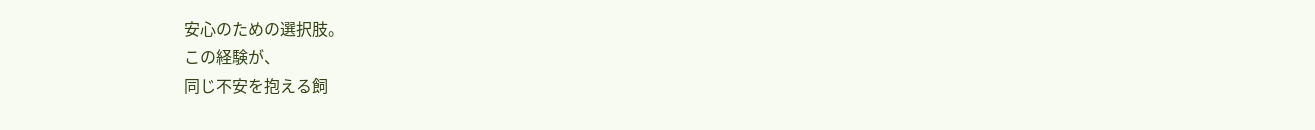安心のための選択肢。
この経験が、
同じ不安を抱える飼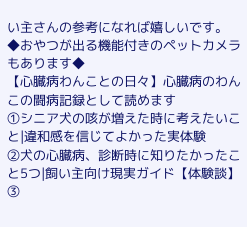い主さんの参考になれば嬉しいです。
◆おやつが出る機能付きのペットカメラもあります◆
【心臓病わんことの日々】心臓病のわんこの闘病記録として読めます
①シニア犬の咳が増えた時に考えたいこと|違和感を信じてよかった実体験
②犬の心臓病、診断時に知りたかったこと5つ|飼い主向け現実ガイド【体験談】
③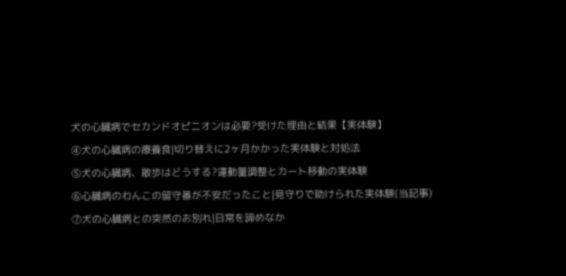犬の心臓病でセカンドオピニオンは必要?受けた理由と結果【実体験】
④犬の心臓病の療養食|切り替えに2ヶ月かかった実体験と対処法
⑤犬の心臓病、散歩はどうする?運動量調整とカート移動の実体験
⑥心臓病のわんこの留守番が不安だったこと|見守りで助けられた実体験(当記事)
⑦犬の心臓病との突然のお別れ|日常を諦めなか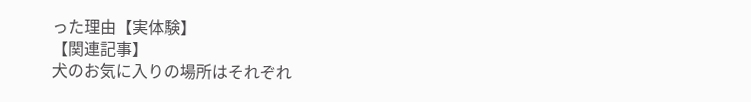った理由【実体験】
【関連記事】
犬のお気に入りの場所はそれぞれ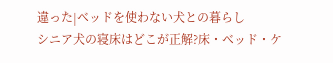違った|ベッドを使わない犬との暮らし
シニア犬の寝床はどこが正解?床・ベッド・ケ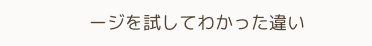ージを試してわかった違い